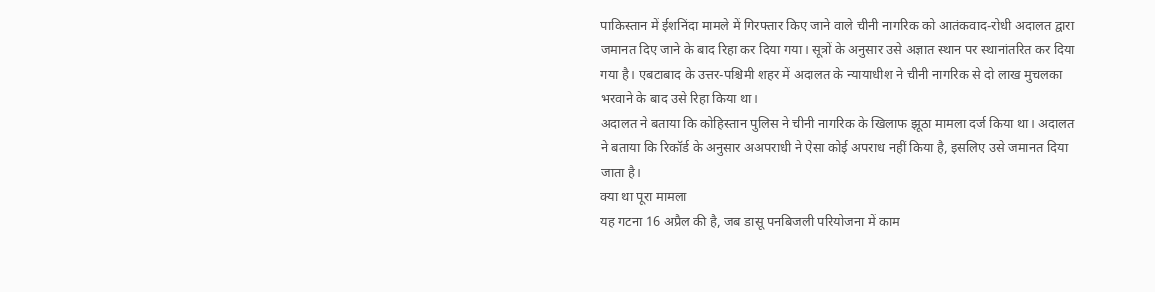पाकिस्तान में ईशनिंदा मामले में गिरफ्तार किए जाने वाले चीनी नागरिक को आतंकवाद-रोधी अदालत द्वारा जमानत दिए जाने के बाद रिहा कर दिया गया। सूत्रों के अनुसार उसे अज्ञात स्थान पर स्थानांतरित कर दिया गया है। एबटाबाद के उत्तर-पश्चिमी शहर में अदालत के न्यायाधीश ने चीनी नागरिक से दो लाख मुचलका भरवाने के बाद उसे रिहा किया था।
अदालत ने बताया कि कोहिस्तान पुलिस ने चीनी नागरिक के खिलाफ झूठा मामला दर्ज किया था। अदालत ने बताया कि रिकॉर्ड के अनुसार अअपराधी ने ऐसा कोई अपराध नहीं किया है, इसलिए उसे जमानत दिया जाता है।
क्या था पूरा मामला
यह गटना 16 अप्रैल की है, जब डासू पनबिजली परियोजना में काम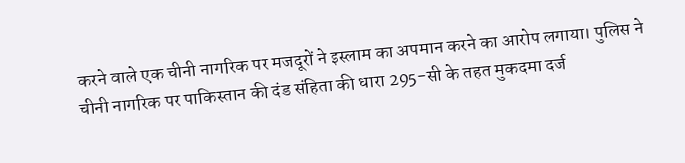करने वाले एक चीनी नागरिक पर मजदूरों ने इस्लाम का अपमान करने का आरोप लगाया। पुलिस ने चीनी नागरिक पर पाकिस्तान की दंड संहिता की धारा 295-सी के तहत मुकदमा दर्ज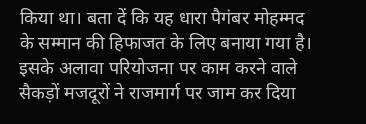किया था। बता दें कि यह धारा पैगंबर मोहम्मद के सम्मान की हिफाजत के लिए बनाया गया है। इसके अलावा परियोजना पर काम करने वाले सैकड़ों मजदूरों ने राजमार्ग पर जाम कर दिया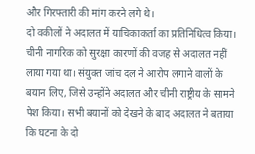और गिरफ्तारी की मांग करने लगे थे।
दो वकीलों ने अदालत में याचिकाकर्ता का प्रतिनिधित्व किया। चीनी नागरिक को सुरक्षा कारणों की वजह से अदालत नहीं लाया गया था। संयुक्त जांच दल ने आरोप लगाने वालों के बयान लिए, जिसे उन्होंने अदालत और चीनी राष्ट्रीय के सामने पेश किया। सभी बयानों को देखने के बाद अदालत ने बताया कि घटना के दो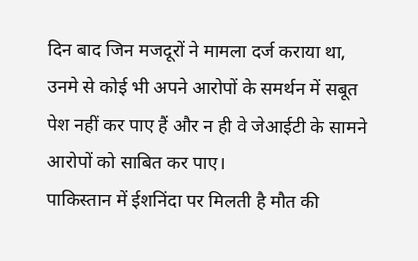दिन बाद जिन मजदूरों ने मामला दर्ज कराया था, उनमे से कोई भी अपने आरोपों के समर्थन में सबूत पेश नहीं कर पाए हैं और न ही वे जेआईटी के सामने आरोपों को साबित कर पाए।
पाकिस्तान में ईशनिंदा पर मिलती है मौत की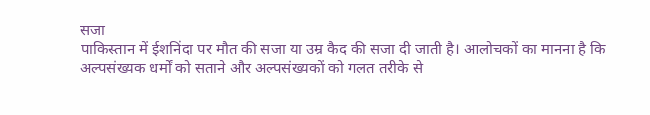सजा
पाकिस्तान में ईशनिंदा पर मौत की सजा या उम्र कैद की सजा दी जाती है। आलोचकों का मानना है कि अल्पसंख्यक धर्मों को सताने और अल्पसंख्यकों को गलत तरीके से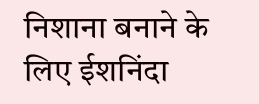निशाना बनाने के लिए ईशनिंदा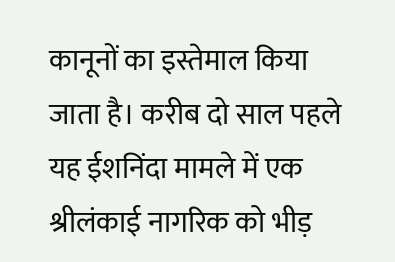कानूनों का इस्तेमाल किया जाता है। करीब दो साल पहले यह ईशनिंदा मामले में एक श्रीलंकाई नागरिक को भीड़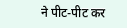ने पीट-पीट कर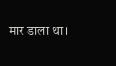मार डाला था।